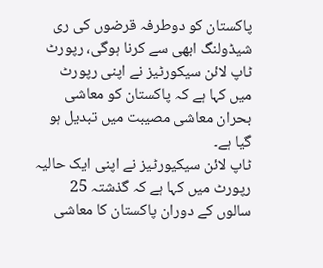پاکستان کو دوطرفہ قرضوں کی ری شیڈولنگ ابھی سے کرنا ہوگی، رپورٹ
ٹاپ لائن سیکورٹیز نے اپنی رپورٹ میں کہا ہے کہ پاکستان کو معاشی بحران معاشی مصیبت میں تبدیل ہو گیا ہے۔
ٹاپ لائن سیکیورٹیز نے اپنی ایک حالیہ رپورٹ میں کہا ہے کہ گذشتہ 25 سالوں کے دوران پاکستان کا معاشی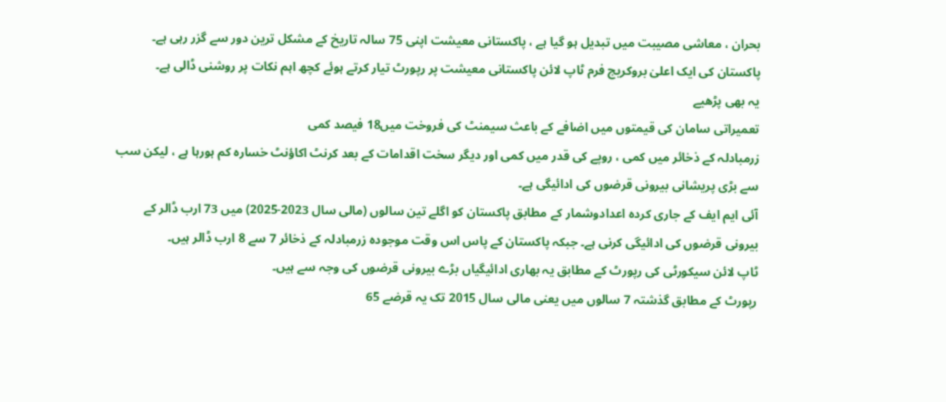بحران ، معاشی مصیبت میں تبدیل ہو گیا ہے ، پاکستانی معیشت اپنی 75 سالہ تاریخ کے مشکل ترین دور سے گزر رہی ہے۔
پاکستان کی ایک اعلیٰ بروکریج فرم ٹاپ لائن پاکستانی معیشت پر رپورٹ تیار کرتے ہوئے کچھ اہم نکات پر روشنی ڈالی ہے۔
یہ بھی پڑھیے
تعمیراتی سامان کی قیمتوں میں اضافے کے باعث سیمنٹ کی فروخت میں18 فیصد کمی
زرمبادلہ کے ذخائر میں کمی ، روپے کی قدر میں کمی اور دیگر سخت اقدامات کے بعد کرنٹ اکاؤنٹ خسارہ کم ہورہا ہے ، لیکن سب سے بڑی پریشانی بیرونی قرضوں کی ادائیگی ہے۔
آئی ایم ایف کے جاری کردہ اعدادوشمار کے مطابق پاکستان کو اگلے تین سالوں (مالی سال 2023-2025) میں 73 ارب ڈالر کے بیرونی قرضوں کی ادائیگی کرنی ہے۔ جبکہ پاکستان کے پاس اس وقت موجودہ زرمبادلہ کے ذخائر 7 سے 8 ارب ڈالر ہیں۔
ٹاپ لائن سیکورٹی کی رپورٹ کے مطابق یہ بھاری ادائیگیاں بڑے بیرونی قرضوں کی وجہ سے ہیں۔
رپورٹ کے مطابق گذشتہ 7 سالوں میں یعنی مالی سال 2015 تک یہ قرضے 65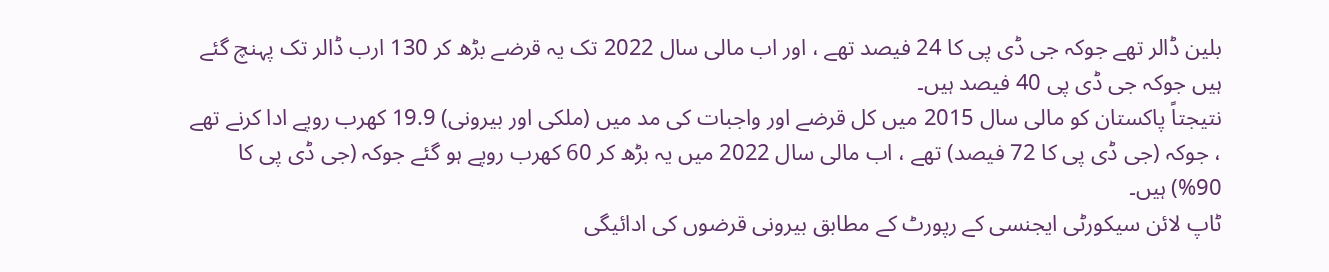بلین ڈالر تھے جوکہ جی ڈی پی کا 24 فیصد تھے ، اور اب مالی سال 2022 تک یہ قرضے بڑھ کر 130 ارب ڈالر تک پہنچ گئے ہیں جوکہ جی ڈی پی 40 فیصد ہیں۔
نتیجتاً پاکستان کو مالی سال 2015 میں کل قرضے اور واجبات کی مد میں (ملکی اور بیرونی) 19.9 کھرب روپے ادا کرنے تھے ، جوکہ (جی ڈی پی کا 72 فیصد) تھے ، اب مالی سال 2022 میں یہ بڑھ کر 60 کھرب روپے ہو گئے جوکہ (جی ڈی پی کا 90%) ہیں۔
ٹاپ لائن سیکورٹی ایجنسی کے رپورٹ کے مطابق بیرونی قرضوں کی ادائیگی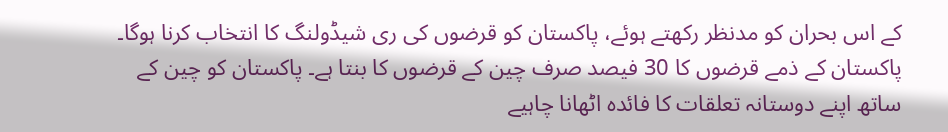کے اس بحران کو مدنظر رکھتے ہوئے، پاکستان کو قرضوں کی ری شیڈولنگ کا انتخاب کرنا ہوگا۔
پاکستان کے ذمے قرضوں کا 30 فیصد صرف چین کے قرضوں کا بنتا ہے۔ پاکستان کو چین کے ساتھ اپنے دوستانہ تعلقات کا فائدہ اٹھانا چاہیے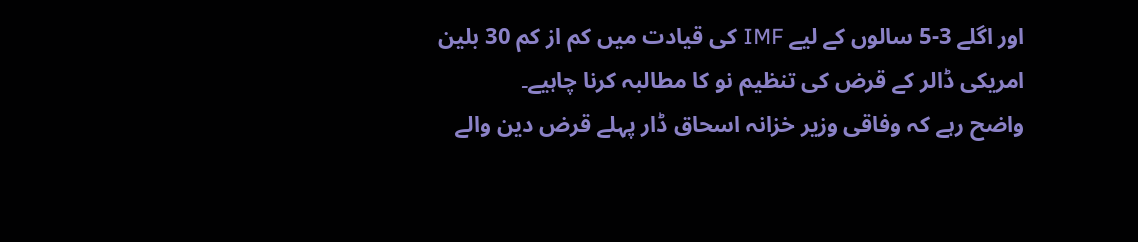اور اگلے 3-5 سالوں کے لیے IMF کی قیادت میں کم از کم 30 بلین امریکی ڈالر کے قرض کی تنظیم نو کا مطالبہ کرنا چاہیے۔
واضح رہے کہ وفاقی وزیر خزانہ اسحاق ڈار پہلے قرض دین والے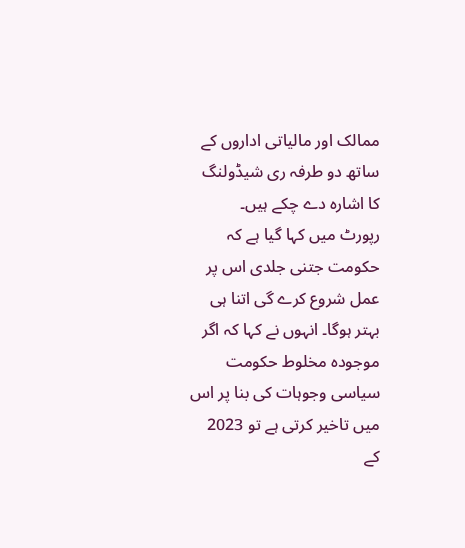ممالک اور مالیاتی اداروں کے ساتھ دو طرفہ ری شیڈولنگ کا اشارہ دے چکے ہیں۔
رپورٹ میں کہا گیا ہے کہ حکومت جتنی جلدی اس پر عمل شروع کرے گی اتنا ہی بہتر ہوگا۔ انہوں نے کہا کہ اگر موجودہ مخلوط حکومت سیاسی وجوہات کی بنا پر اس میں تاخیر کرتی ہے تو 2023 کے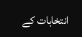انتخابات کے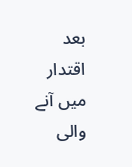بعد اقتدار میں آنے والی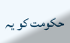حکومت کو یہ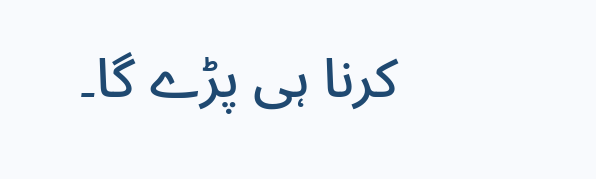کرنا ہی پڑے گا۔